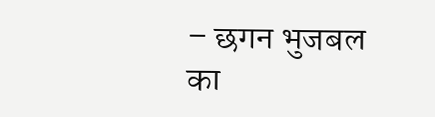– छगन भुजबल का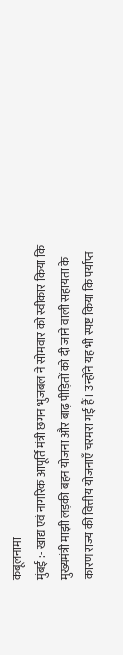कबूलनामा
मुंबई :- खाद्य एवं नागरिक आपूर्ति मंत्री छगन भुजबल ने सोमवार को स्वीकार किया कि मुख्यमंत्री माझी लड़की बहन योजना और बाढ़ पीड़ितों को दी जाने वाली सहायता के कारण राज्य की वित्तीय योजनाएँ चरमरा गई हैं। उन्होंने यह भी स्पष्ट किया कि पर्याप्त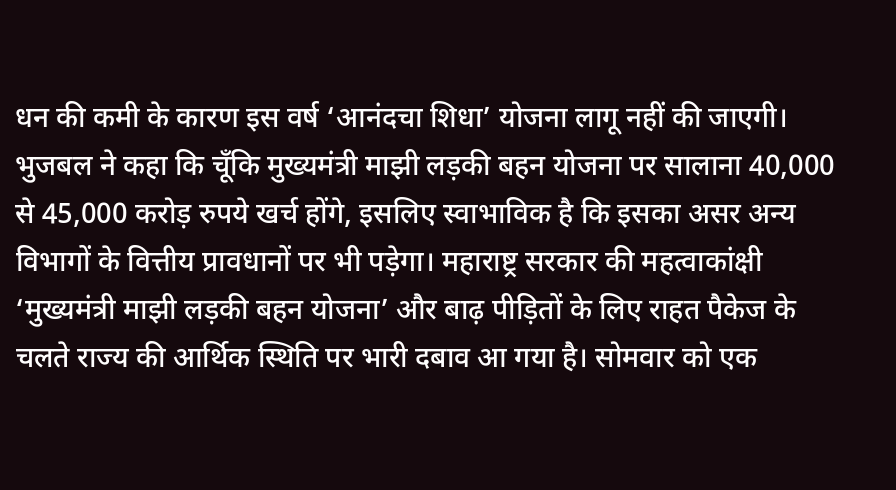धन की कमी के कारण इस वर्ष ‘आनंदचा शिधा’ योजना लागू नहीं की जाएगी। भुजबल ने कहा कि चूँकि मुख्यमंत्री माझी लड़की बहन योजना पर सालाना 40,000 से 45,000 करोड़ रुपये खर्च होंगे, इसलिए स्वाभाविक है कि इसका असर अन्य विभागों के वित्तीय प्रावधानों पर भी पड़ेगा। महाराष्ट्र सरकार की महत्वाकांक्षी ‘मुख्यमंत्री माझी लड़की बहन योजना’ और बाढ़ पीड़ितों के लिए राहत पैकेज के चलते राज्य की आर्थिक स्थिति पर भारी दबाव आ गया है। सोमवार को एक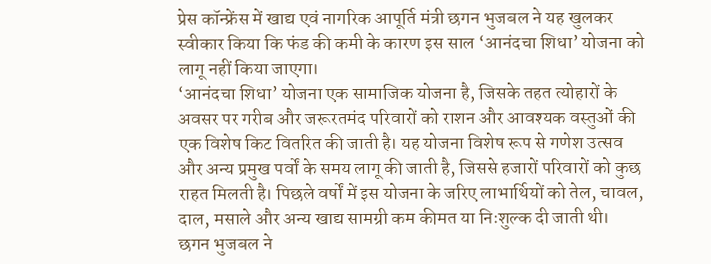प्रेस कॉन्फ्रेंस में खाद्य एवं नागरिक आपूर्ति मंत्री छगन भुजबल ने यह खुलकर स्वीकार किया कि फंड की कमी के कारण इस साल ‘आनंदचा शिधा’ योजना को लागू नहीं किया जाएगा।
‘आनंदचा शिधा’ योजना एक सामाजिक योजना है, जिसके तहत त्योहारों के अवसर पर गरीब और जरूरतमंद परिवारों को राशन और आवश्यक वस्तुओं की एक विशेष किट वितरित की जाती है। यह योजना विशेष रूप से गणेश उत्सव और अन्य प्रमुख पर्वों के समय लागू की जाती है, जिससे हजारों परिवारों को कुछ राहत मिलती है। पिछले वर्षों में इस योजना के जरिए लाभार्थियों को तेल, चावल, दाल, मसाले और अन्य खाद्य सामग्री कम कीमत या निःशुल्क दी जाती थी।
छगन भुजबल ने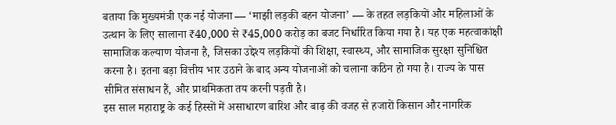बताया कि मुख्यमंत्री एक नई योजना — ‘माझी लड़की बहन योजना’ — के तहत लड़कियों और महिलाओं के उत्थान के लिए सालाना ₹40,000 से ₹45,000 करोड़ का बजट निर्धारित किया गया है। यह एक महत्वाकांक्षी सामाजिक कल्याण योजना है, जिसका उद्देश्य लड़कियों की शिक्षा, स्वास्थ्य, और सामाजिक सुरक्षा सुनिश्चित करना है। इतना बड़ा वित्तीय भार उठाने के बाद अन्य योजनाओं को चलाना कठिन हो गया है। राज्य के पास सीमित संसाधन हैं, और प्राथमिकता तय करनी पड़ती है।
इस साल महाराष्ट्र के कई हिस्सों में असाधारण बारिश और बाढ़ की वजह से हजारों किसान और नागरिक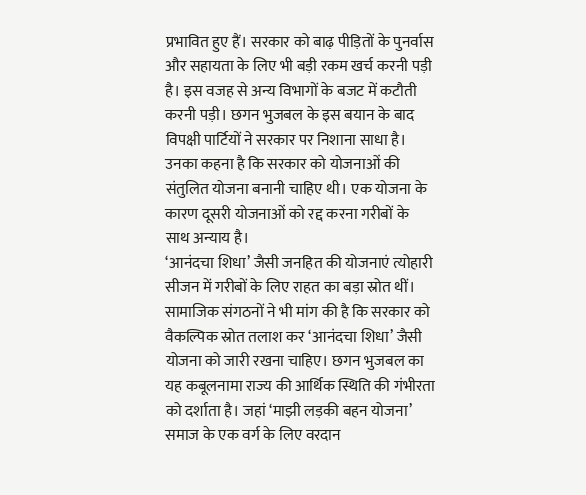प्रभावित हुए हैं। सरकार को बाढ़ पीड़ितों के पुनर्वास और सहायता के लिए भी बड़ी रकम खर्च करनी पड़ी है। इस वजह से अन्य विभागों के बजट में कटौती करनी पड़ी। छगन भुजबल के इस बयान के बाद विपक्षी पार्टियों ने सरकार पर निशाना साधा है। उनका कहना है कि सरकार को योजनाओं की संतुलित योजना बनानी चाहिए थी। एक योजना के कारण दूसरी योजनाओं को रद्द करना गरीबों के साथ अन्याय है।
‘आनंदचा शिधा’ जैसी जनहित की योजनाएं त्योहारी सीजन में गरीबों के लिए राहत का बड़ा स्रोत थीं।
सामाजिक संगठनों ने भी मांग की है कि सरकार को वैकल्पिक स्रोत तलाश कर ‘आनंदचा शिधा’ जैसी योजना को जारी रखना चाहिए। छगन भुजबल का यह कबूलनामा राज्य की आर्थिक स्थिति की गंभीरता को दर्शाता है। जहां ‘माझी लड़की बहन योजना’ समाज के एक वर्ग के लिए वरदान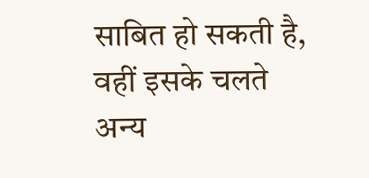साबित हो सकती है, वहीं इसके चलते अन्य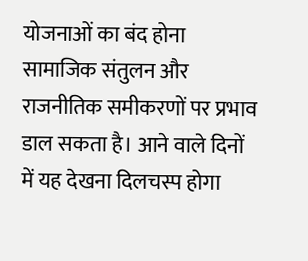योजनाओं का बंद होना सामाजिक संतुलन और राजनीतिक समीकरणों पर प्रभाव डाल सकता है। आने वाले दिनों में यह देखना दिलचस्प होगा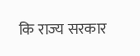कि राज्य सरकार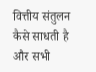वित्तीय संतुलन कैसे साधती है और सभी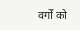वर्गों को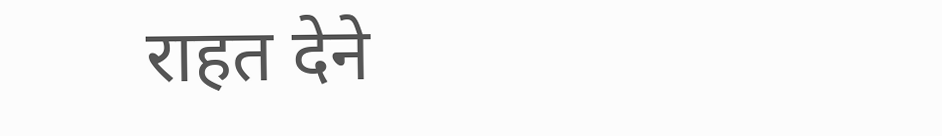राहत देने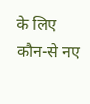के लिए कौन-से नए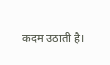कदम उठाती है।